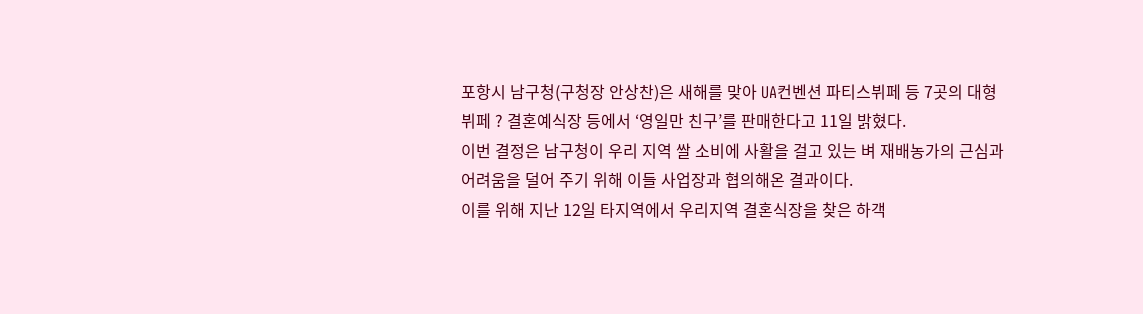포항시 남구청(구청장 안상찬)은 새해를 맞아 UA컨벤션 파티스뷔페 등 7곳의 대형뷔페 ? 결혼예식장 등에서 ‘영일만 친구’를 판매한다고 11일 밝혔다.
이번 결정은 남구청이 우리 지역 쌀 소비에 사활을 걸고 있는 벼 재배농가의 근심과 어려움을 덜어 주기 위해 이들 사업장과 협의해온 결과이다.
이를 위해 지난 12일 타지역에서 우리지역 결혼식장을 찾은 하객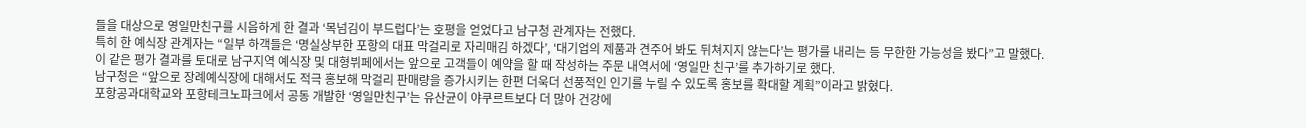들을 대상으로 영일만친구를 시음하게 한 결과 ‘목넘김이 부드럽다’는 호평을 얻었다고 남구청 관계자는 전했다.
특히 한 예식장 관계자는 “일부 하객들은 ‘명실상부한 포항의 대표 막걸리로 자리매김 하겠다’, ‘대기업의 제품과 견주어 봐도 뒤쳐지지 않는다’는 평가를 내리는 등 무한한 가능성을 봤다”고 말했다.
이 같은 평가 결과를 토대로 남구지역 예식장 및 대형뷔페에서는 앞으로 고객들이 예약을 할 때 작성하는 주문 내역서에 ‘영일만 친구’를 추가하기로 했다.
남구청은 “앞으로 장례예식장에 대해서도 적극 홍보해 막걸리 판매량을 증가시키는 한편 더욱더 선풍적인 인기를 누릴 수 있도록 홍보를 확대할 계획”이라고 밝혔다.
포항공과대학교와 포항테크노파크에서 공동 개발한 ‘영일만친구’는 유산균이 야쿠르트보다 더 많아 건강에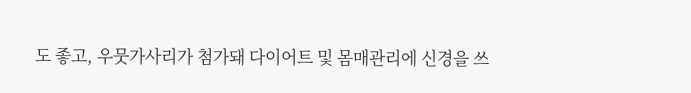도 좋고, 우뭇가사리가 첨가돼 다이어트 및 몸매관리에 신경을 쓰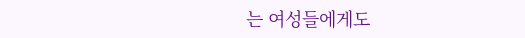는 여성들에게도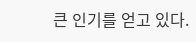큰 인기를 얻고 있다.